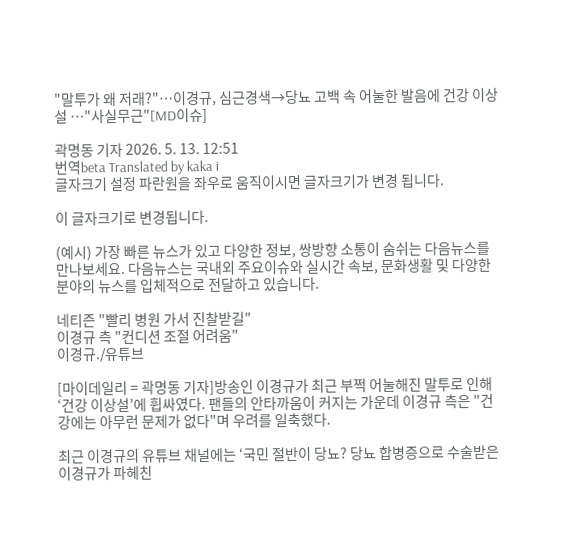"말투가 왜 저래?"…이경규, 심근경색→당뇨 고백 속 어눌한 발음에 건강 이상설 …"사실무근"[MD이슈]

곽명동 기자 2026. 5. 13. 12:51
번역beta Translated by kaka i
글자크기 설정 파란원을 좌우로 움직이시면 글자크기가 변경 됩니다.

이 글자크기로 변경됩니다.

(예시) 가장 빠른 뉴스가 있고 다양한 정보, 쌍방향 소통이 숨쉬는 다음뉴스를 만나보세요. 다음뉴스는 국내외 주요이슈와 실시간 속보, 문화생활 및 다양한 분야의 뉴스를 입체적으로 전달하고 있습니다.

네티즌 "빨리 병원 가서 진찰받길"
이경규 측 "컨디션 조절 어려움"
이경규./유튜브

[마이데일리 = 곽명동 기자]방송인 이경규가 최근 부쩍 어눌해진 말투로 인해 ‘건강 이상설’에 휩싸였다. 팬들의 안타까움이 커지는 가운데 이경규 측은 "건강에는 아무런 문제가 없다"며 우려를 일축했다.

최근 이경규의 유튜브 채널에는 ‘국민 절반이 당뇨? 당뇨 합병증으로 수술받은 이경규가 파헤친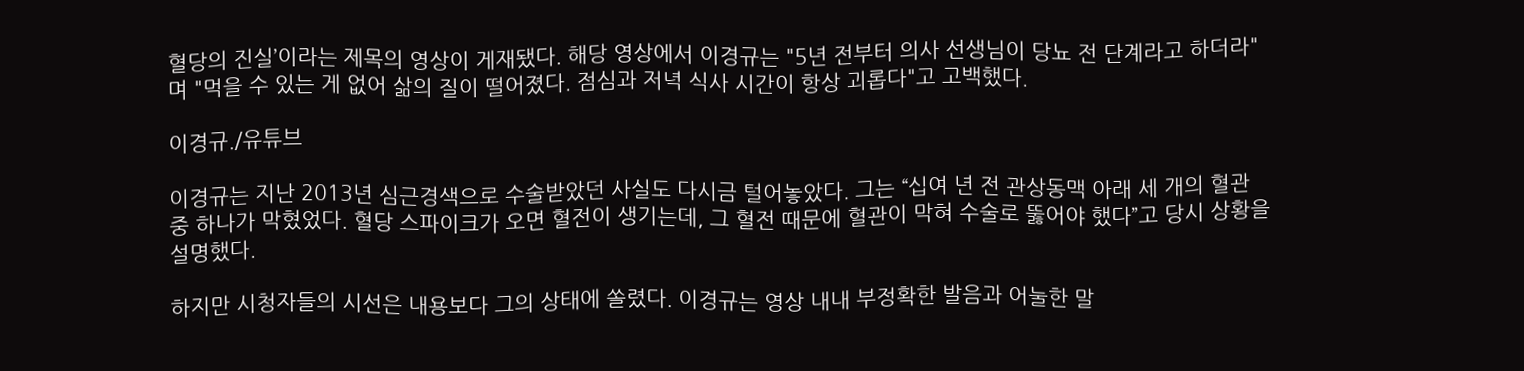혈당의 진실’이라는 제목의 영상이 게재됐다. 해당 영상에서 이경규는 "5년 전부터 의사 선생님이 당뇨 전 단계라고 하더라"며 "먹을 수 있는 게 없어 삶의 질이 떨어졌다. 점심과 저녁 식사 시간이 항상 괴롭다"고 고백했다.

이경규./유튜브

이경규는 지난 2013년 심근경색으로 수술받았던 사실도 다시금 털어놓았다. 그는 “십여 년 전 관상동맥 아래 세 개의 혈관 중 하나가 막혔었다. 혈당 스파이크가 오면 혈전이 생기는데, 그 혈전 때문에 혈관이 막혀 수술로 뚫어야 했다”고 당시 상황을 설명했다.

하지만 시청자들의 시선은 내용보다 그의 상태에 쏠렸다. 이경규는 영상 내내 부정확한 발음과 어눌한 말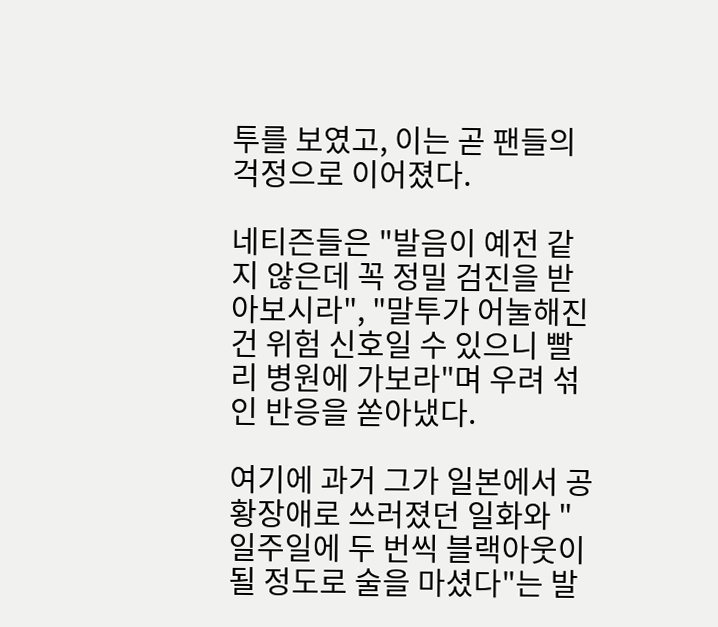투를 보였고, 이는 곧 팬들의 걱정으로 이어졌다.

네티즌들은 "발음이 예전 같지 않은데 꼭 정밀 검진을 받아보시라", "말투가 어눌해진 건 위험 신호일 수 있으니 빨리 병원에 가보라"며 우려 섞인 반응을 쏟아냈다.

여기에 과거 그가 일본에서 공황장애로 쓰러졌던 일화와 "일주일에 두 번씩 블랙아웃이 될 정도로 술을 마셨다"는 발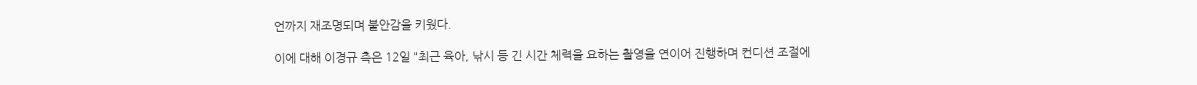언까지 재조명되며 불안감을 키웠다.

이에 대해 이경규 측은 12일 "최근 육아, 낚시 등 긴 시간 체력을 요하는 촬영을 연이어 진행하며 컨디션 조절에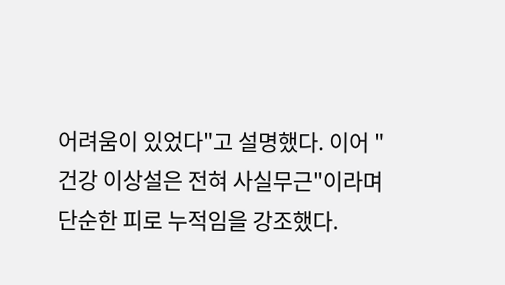어려움이 있었다"고 설명했다. 이어 "건강 이상설은 전혀 사실무근"이라며 단순한 피로 누적임을 강조했다.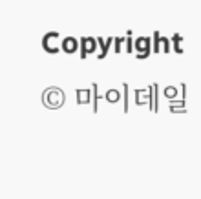Copyright © 마이데일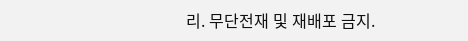리. 무단전재 및 재배포 금지.